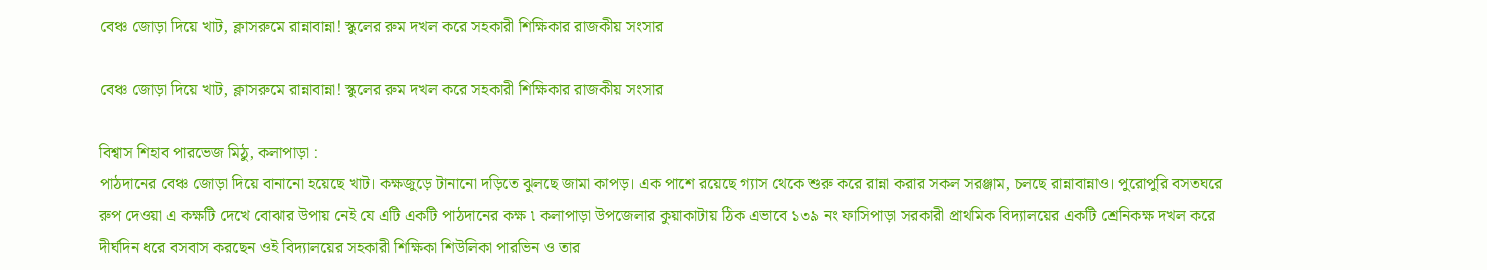বেঞ্চ জোড়া দিয়ে খাট, ক্লাসরুমে রান্নাবান্না! স্কুলের রুম দখল করে সহকারী শিক্ষিকার রাজকীয় সংসার

বেঞ্চ জোড়া দিয়ে খাট, ক্লাসরুমে রান্নাবান্না! স্কুলের রুম দখল করে সহকারী শিক্ষিকার রাজকীয় সংসার

বিশ্বাস শিহাব পারভেজ মিঠু, কলাপাড়া :
পাঠদানের বেঞ্চ জোড়া দিয়ে বানানো হয়েছে খাট। কক্ষজুড়ে টানানো দড়িতে ঝুলছে জামা কাপড়। এক পাশে রয়েছে গ্যাস থেকে শুরু করে রান্না করার সকল সরঞ্জাম, চলছে রান্নাবান্নাও। পুরোপুরি বসতঘরে রুপ দেওয়া এ কক্ষটি দেখে বোঝার উপায় নেই যে এটি একটি পাঠদানের কক্ষ ৷ কলাপাড়া উপজেলার কুয়াকাটায় ঠিক এভাবে ১৩৯ নং ফাসিপাড়া সরকারী প্রাথমিক বিদ্যালয়ের একটি শ্রেনিকক্ষ দখল করে দীর্ঘদিন ধরে বসবাস করছেন ওই বিদ্যালয়ের সহকারী শিক্ষিকা শিউলিকা পারভিন ও তার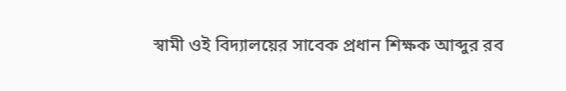স্বামী ওই বিদ্যালয়ের সাবেক প্রধান শিক্ষক আব্দুর রব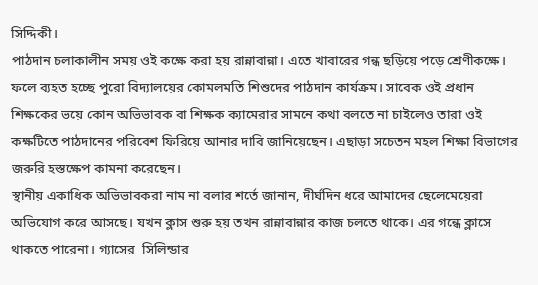সিদ্দিকী।
পাঠদান চলাকালীন সময় ওই কক্ষে করা হয় রান্নাবান্না। এতে খাবারের গন্ধ ছড়িয়ে পড়ে শ্রেণীকক্ষে। ফলে ব্যহত হচ্ছে পুরো বিদ্যালয়ের কোমলমতি শিশুদের পাঠদান কার্যক্রম। সাবেক ওই প্রধান শিক্ষকের ভয়ে কোন অভিভাবক বা শিক্ষক ক্যামেরার সামনে কথা বলতে না চাইলেও তারা ওই কক্ষটিতে পাঠদানের পরিবেশ ফিরিয়ে আনার দাবি জানিয়েছেন। এছাড়া সচেতন মহল শিক্ষা বিভাগের জরুরি হস্তক্ষেপ কামনা করেছেন।
স্থানীয় একাধিক অভিভাবকরা নাম না বলার শর্তে জানান, দীর্ঘদিন ধরে আমাদের ছেলেমেয়েরা অভিযোগ করে আসছে। যখন ক্লাস শুরু হয় তখন রান্নাবান্নার কাজ চলতে থাকে। এর গন্ধে ক্লাসে থাকতে পারেনা। গ্যাসের  সিলিন্ডার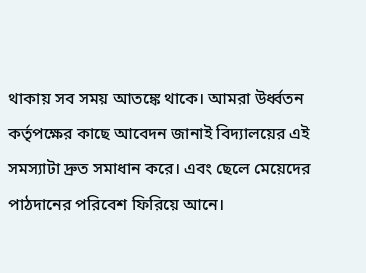থাকায় সব সময় আতঙ্কে থাকে। আমরা উর্ধ্বতন কর্তৃপক্ষের কাছে আবেদন জানাই বিদ্যালয়ের এই সমস্যাটা দ্রুত সমাধান করে। এবং ছেলে মেয়েদের পাঠদানের পরিবেশ ফিরিয়ে আনে।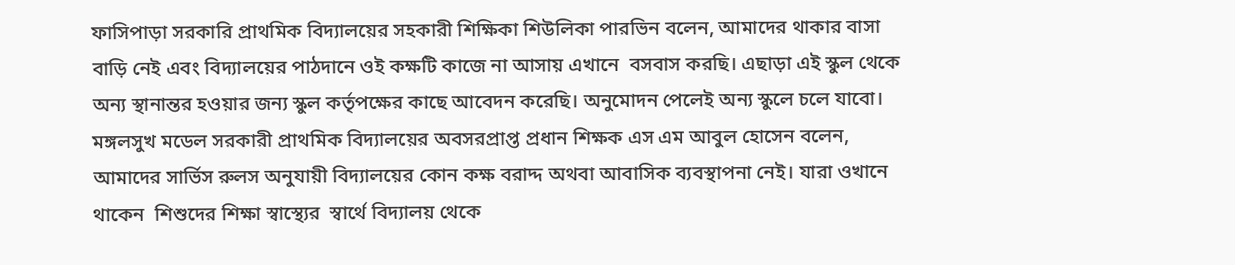ফাসিপাড়া সরকারি প্রাথমিক বিদ্যালয়ের সহকারী শিক্ষিকা শিউলিকা পারভিন বলেন, আমাদের থাকার বাসা বাড়ি নেই এবং বিদ্যালয়ের পাঠদানে ওই কক্ষটি কাজে না আসায় এখানে  বসবাস করছি। এছাড়া এই স্কুল থেকে অন্য স্থানান্তর হওয়ার জন্য স্কুল কর্তৃপক্ষের কাছে আবেদন করেছি। অনুমোদন পেলেই অন্য স্কুলে চলে যাবো।
মঙ্গলসুখ মডেল সরকারী প্রাথমিক বিদ্যালয়ের অবসরপ্রাপ্ত প্রধান শিক্ষক এস এম আবুল হোসেন বলেন, আমাদের সার্ভিস রুলস অনুযায়ী বিদ্যালয়ের কোন কক্ষ বরাদ্দ অথবা আবাসিক ব্যবস্থাপনা নেই। যারা ওখানে থাকেন  শিশুদের শিক্ষা স্বাস্থ্যের  স্বার্থে বিদ্যালয় থেকে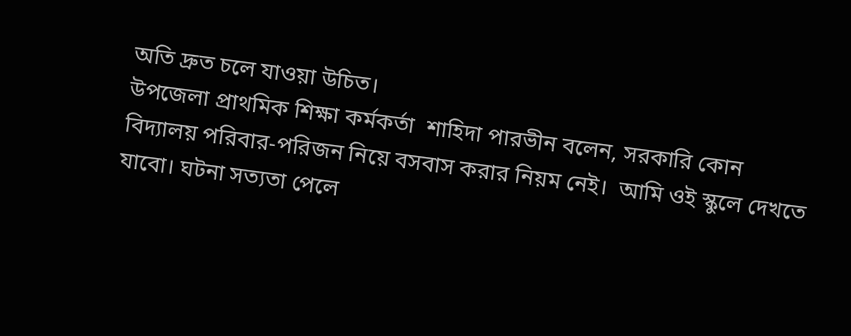অতি দ্রুত চলে যাওয়া উচিত।
উপজেলা প্রাথমিক শিক্ষা কর্মকর্তা  শাহিদা পারভীন বলেন, সরকারি কোন বিদ্যালয় পরিবার-পরিজন নিয়ে বসবাস করার নিয়ম নেই।  আমি ওই স্কুলে দেখতে যাবো। ঘটনা সত্যতা পেলে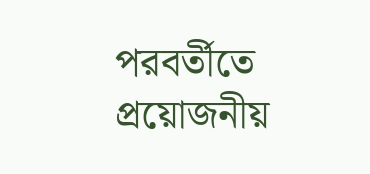পরবর্তীতে প্রয়োজনীয়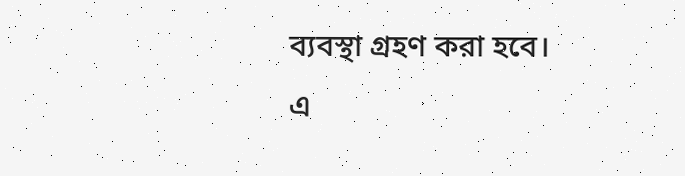ব্যবস্থা গ্রহণ করা হবে।
এ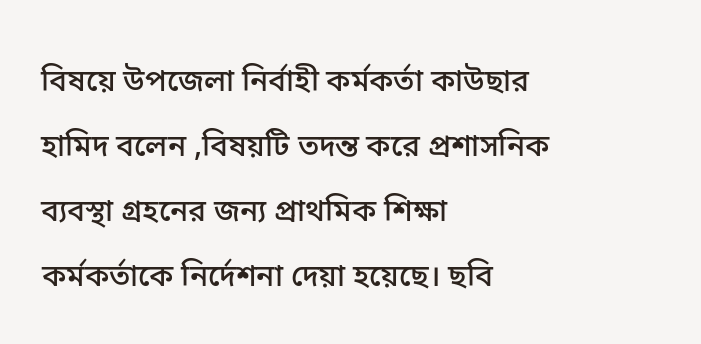বিষয়ে উপজেলা নির্বাহী কর্মকর্তা কাউছার হামিদ বলেন ,বিষয়টি তদন্ত করে প্রশাসনিক ব্যবস্থা গ্রহনের জন্য প্রাথমিক শিক্ষা কর্মকর্তাকে নির্দেশনা দেয়া হয়েছে। ছবি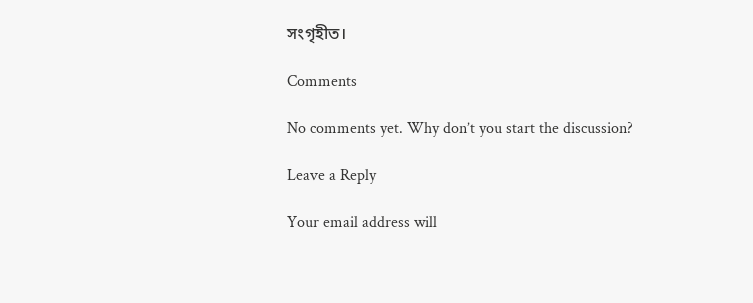সংগৃহীত।

Comments

No comments yet. Why don’t you start the discussion?

Leave a Reply

Your email address will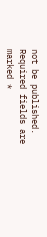not be published. Required fields are marked *